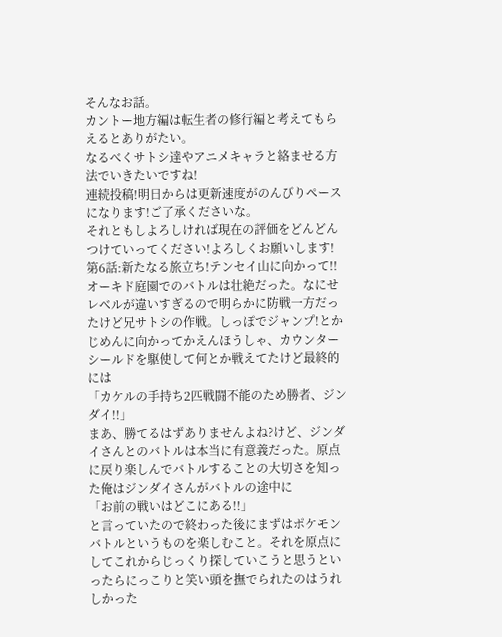そんなお話。
カントー地方編は転生者の修行編と考えてもらえるとありがたい。
なるべくサトシ達やアニメキャラと絡ませる方法でいきたいですね!
連続投稿!明日からは更新速度がのんびりペースになります!ご了承くださいな。
それともしよろしければ現在の評価をどんどんつけていってください!よろしくお願いします!
第6話:新たなる旅立ち!テンセイ山に向かって!!
オーキド庭園でのバトルは壮絶だった。なにせレベルが違いすぎるので明らかに防戦一方だったけど兄サトシの作戦。しっぽでジャンプ!とかじめんに向かってかえんほうしゃ、カウンターシールドを駆使して何とか戦えてたけど最終的には
「カケルの手持ち2匹戦闘不能のため勝者、ジンダイ!!」
まあ、勝てるはずありませんよね?けど、ジンダイさんとのバトルは本当に有意義だった。原点に戻り楽しんでバトルすることの大切さを知った俺はジンダイさんがバトルの途中に
「お前の戦いはどこにある!!」
と言っていたので終わった後にまずはポケモンバトルというものを楽しむこと。それを原点にしてこれからじっくり探していこうと思うといったらにっこりと笑い頭を撫でられたのはうれしかった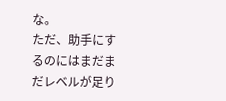な。
ただ、助手にするのにはまだまだレベルが足り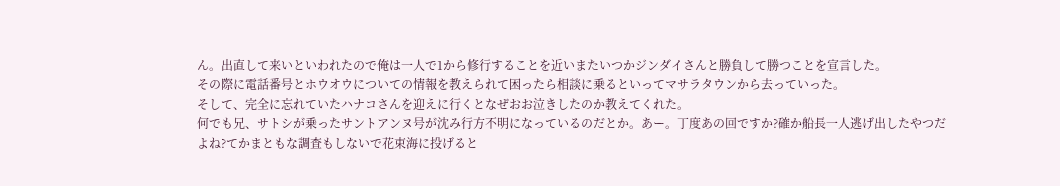ん。出直して来いといわれたので俺は一人で1から修行することを近いまたいつかジンダイさんと勝負して勝つことを宣言した。
その際に電話番号とホウオウについての情報を教えられて困ったら相談に乗るといってマサラタウンから去っていった。
そして、完全に忘れていたハナコさんを迎えに行くとなぜおお泣きしたのか教えてくれた。
何でも兄、サトシが乗ったサントアンヌ号が沈み行方不明になっているのだとか。あー。丁度あの回ですか?確か船長一人逃げ出したやつだよね?てかまともな調査もしないで花束海に投げると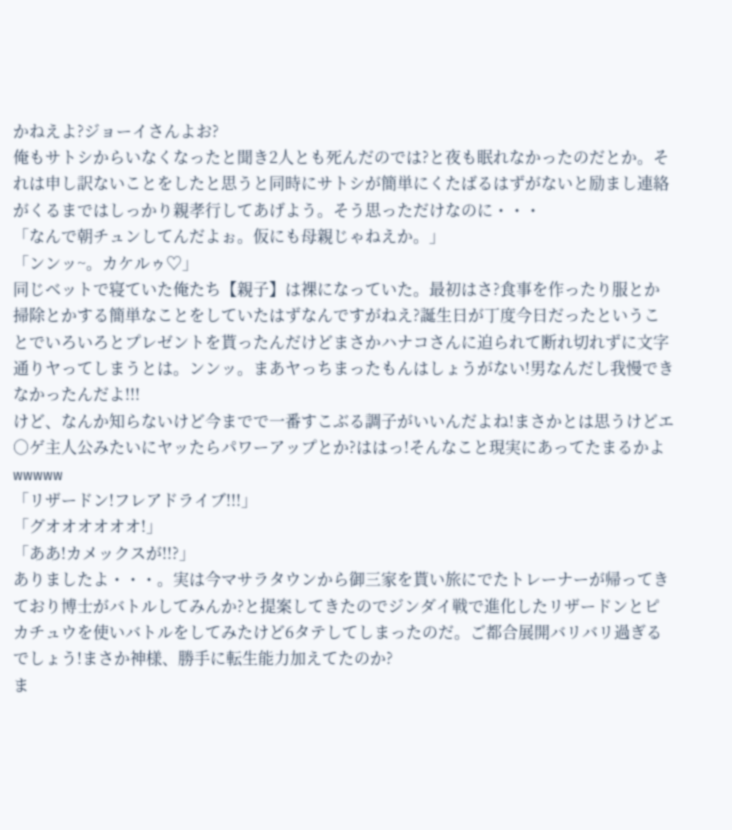かねえよ?ジョーイさんよお?
俺もサトシからいなくなったと聞き2人とも死んだのでは?と夜も眠れなかったのだとか。それは申し訳ないことをしたと思うと同時にサトシが簡単にくたばるはずがないと励まし連絡がくるまではしっかり親孝行してあげよう。そう思っただけなのに・・・
「なんで朝チュンしてんだよぉ。仮にも母親じゃねえか。」
「ンンッ~。カケルゥ♡」
同じベットで寝ていた俺たち【親子】は裸になっていた。最初はさ?食事を作ったり服とか掃除とかする簡単なことをしていたはずなんですがねえ?誕生日が丁度今日だったということでいろいろとプレゼントを貰ったんだけどまさかハナコさんに迫られて断れ切れずに文字通りヤってしまうとは。ンンッ。まあヤっちまったもんはしょうがない!男なんだし我慢できなかったんだよ!!!
けど、なんか知らないけど今までで一番すこぶる調子がいいんだよね!まさかとは思うけどエ○ゲ主人公みたいにヤッたらパワーアップとか?ははっ!そんなこと現実にあってたまるかよwwwww
「リザードン!フレアドライブ!!!」
「グオオオオオオ!」
「ああ!カメックスが!!?」
ありましたよ・・・。実は今マサラタウンから御三家を貰い旅にでたトレーナーが帰ってきており博士がバトルしてみんか?と提案してきたのでジンダイ戦で進化したリザードンとピカチュウを使いバトルをしてみたけど6タテしてしまったのだ。ご都合展開バリバリ過ぎるでしょう!まさか神様、勝手に転生能力加えてたのか?
ま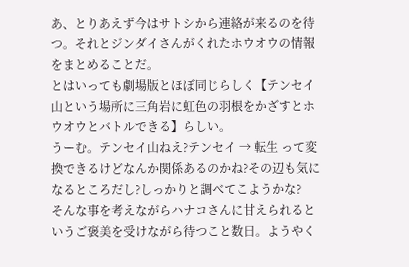あ、とりあえず今はサトシから連絡が来るのを待つ。それとジンダイさんがくれたホウオウの情報をまとめることだ。
とはいっても劇場版とほぼ同じらしく【テンセイ山という場所に三角岩に虹色の羽根をかざすとホウオウとバトルできる】らしい。
うーむ。テンセイ山ねえ?テンセイ → 転生 って変換できるけどなんか関係あるのかね?その辺も気になるところだし?しっかりと調べてこようかな?
そんな事を考えながらハナコさんに甘えられるというご褒美を受けながら待つこと数日。ようやく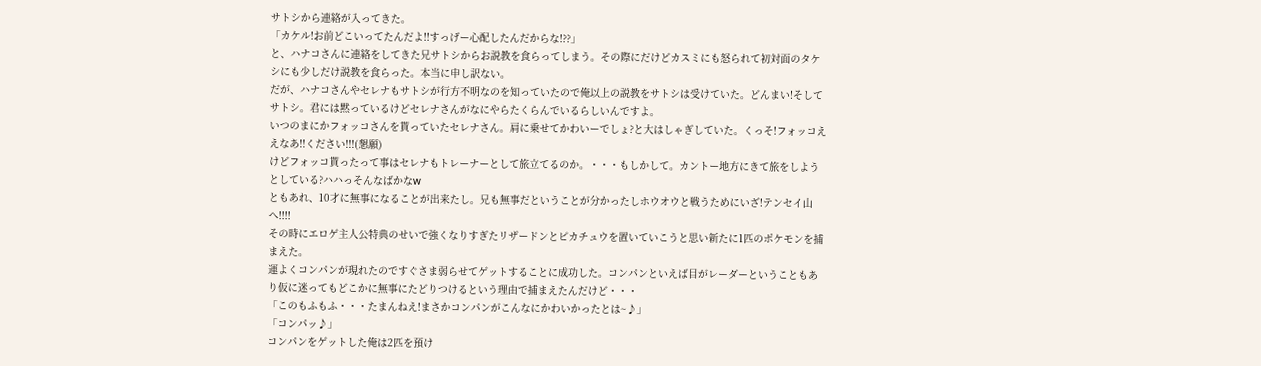サトシから連絡が入ってきた。
「カケル!お前どこいってたんだよ!!すっげー心配したんだからな!??」
と、ハナコさんに連絡をしてきた兄サトシからお説教を食らってしまう。その際にだけどカスミにも怒られて初対面のタケシにも少しだけ説教を食らった。本当に申し訳ない。
だが、ハナコさんやセレナもサトシが行方不明なのを知っていたので俺以上の説教をサトシは受けていた。どんまい!そしてサトシ。君には黙っているけどセレナさんがなにやらたくらんでいるらしいんですよ。
いつのまにかフォッコさんを貰っていたセレナさん。肩に乗せてかわいーでしょ?と大はしゃぎしていた。くっそ!フォッコええなあ!!ください!!!(懇願)
けどフォッコ貰ったって事はセレナもトレーナーとして旅立てるのか。・・・もしかして。カントー地方にきて旅をしようとしている?ハハっそんなばかなw
ともあれ、10才に無事になることが出来たし。兄も無事だということが分かったしホウオウと戦うためにいざ!テンセイ山へ!!!!
その時にエロゲ主人公特典のせいで強くなりすぎたリザードンとピカチュウを置いていこうと思い新たに1匹のポケモンを捕まえた。
運よくコンパンが現れたのですぐさま弱らせてゲットすることに成功した。コンパンといえば目がレーダーということもあり仮に迷ってもどこかに無事にたどりつけるという理由で捕まえたんだけど・・・
「このもふもふ・・・たまんねえ!まさかコンパンがこんなにかわいかったとは~♪」
「コンパッ♪」
コンパンをゲットした俺は2匹を預け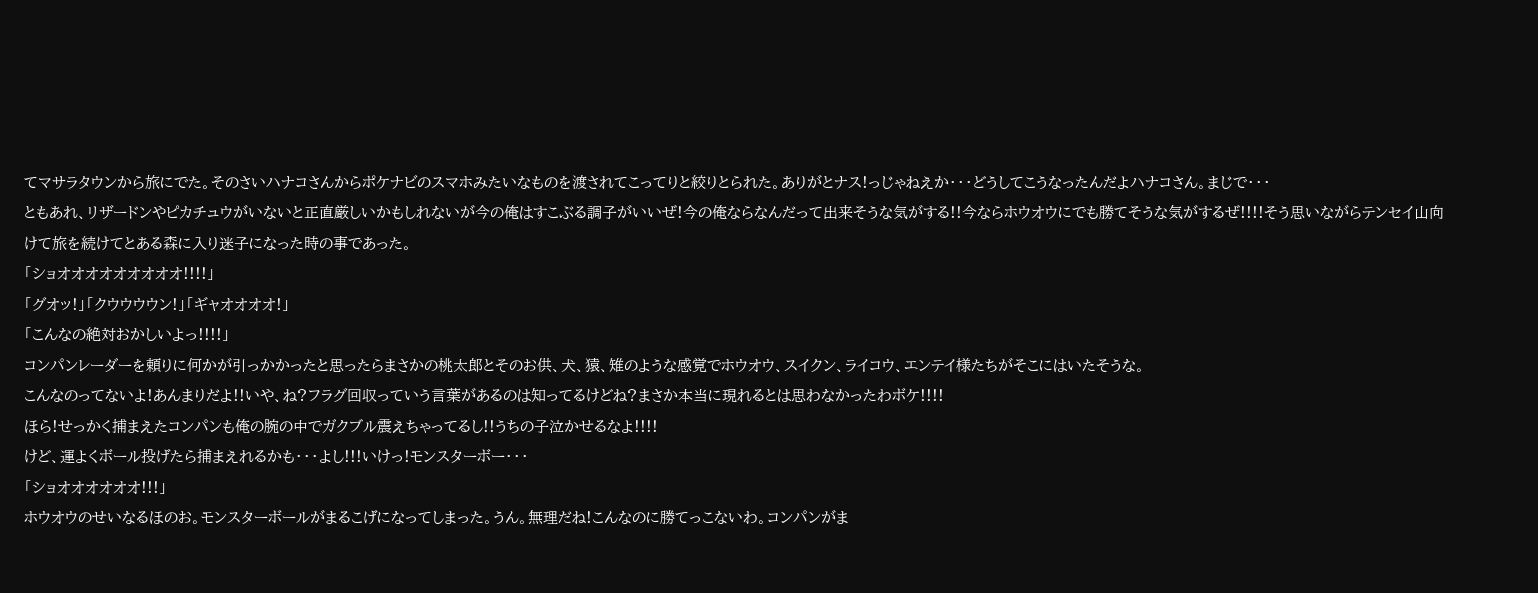てマサラタウンから旅にでた。そのさいハナコさんからポケナビのスマホみたいなものを渡されてこってりと絞りとられた。ありがとナス!っじゃねえか・・・どうしてこうなったんだよハナコさん。まじで・・・
ともあれ、リザードンやピカチュウがいないと正直厳しいかもしれないが今の俺はすこぶる調子がいいぜ!今の俺ならなんだって出来そうな気がする!!今ならホウオウにでも勝てそうな気がするぜ!!!!そう思いながらテンセイ山向けて旅を続けてとある森に入り迷子になった時の事であった。
「ショオオオオオオオオオ!!!!」
「グオッ!」「クウウウウン!」「ギャオオオオ!」
「こんなの絶対おかしいよっ!!!!」
コンパンレーダーを頼りに何かが引っかかったと思ったらまさかの桃太郎とそのお供、犬、猿、雉のような感覚でホウオウ、スイクン、ライコウ、エンテイ様たちがそこにはいたそうな。
こんなのってないよ!あんまりだよ!!いや、ね?フラグ回収っていう言葉があるのは知ってるけどね?まさか本当に現れるとは思わなかったわボケ!!!!
ほら!せっかく捕まえたコンパンも俺の腕の中でガクブル震えちゃってるし!!うちの子泣かせるなよ!!!!
けど、運よくボール投げたら捕まえれるかも・・・よし!!!いけっ!モンスターボー・・・
「ショオオオオオオ!!!」
ホウオウのせいなるほのお。モンスターボールがまるこげになってしまった。うん。無理だね!こんなのに勝てっこないわ。コンパンがま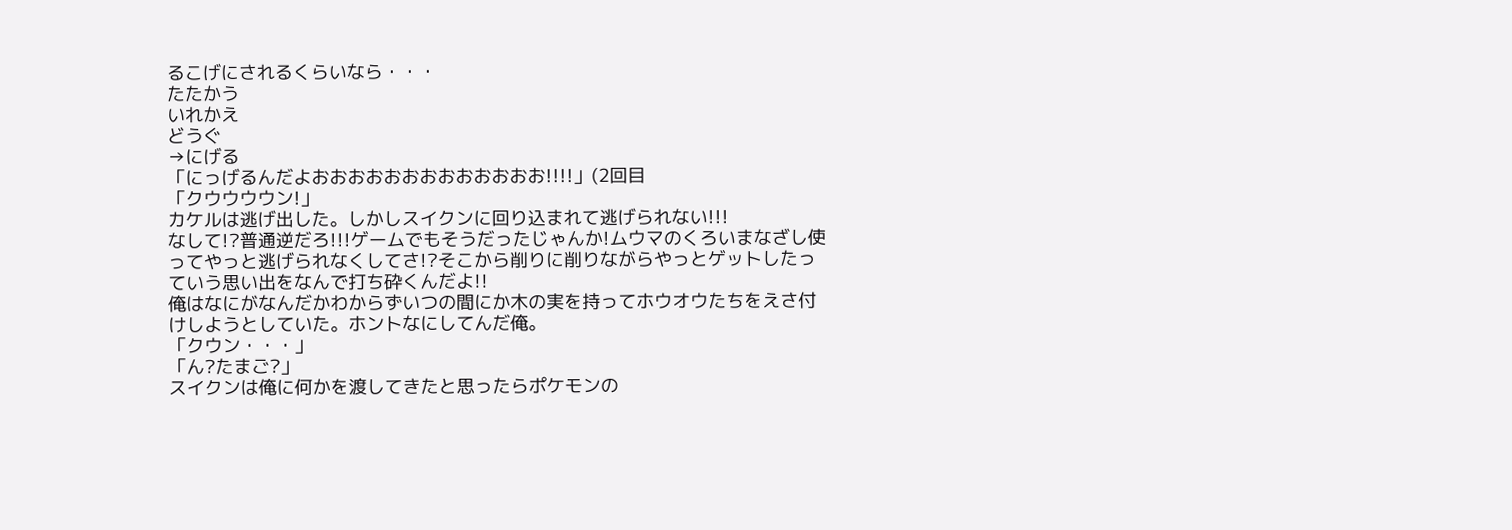るこげにされるくらいなら・・・
たたかう
いれかえ
どうぐ
→にげる
「にっげるんだよおおおおおおおおおおおおお!!!!」(2回目
「クウウウウン!」
カケルは逃げ出した。しかしスイクンに回り込まれて逃げられない!!!
なして!?普通逆だろ!!!ゲームでもそうだったじゃんか!ムウマのくろいまなざし使ってやっと逃げられなくしてさ!?そこから削りに削りながらやっとゲットしたっていう思い出をなんで打ち砕くんだよ!!
俺はなにがなんだかわからずいつの間にか木の実を持ってホウオウたちをえさ付けしようとしていた。ホントなにしてんだ俺。
「クウン・・・」
「ん?たまご?」
スイクンは俺に何かを渡してきたと思ったらポケモンの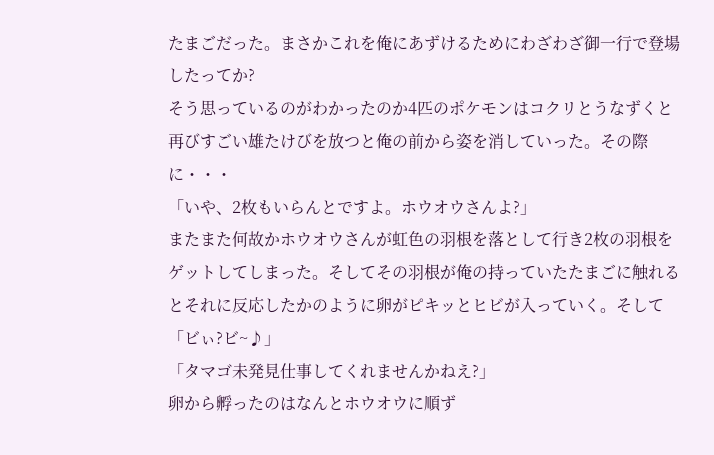たまごだった。まさかこれを俺にあずけるためにわざわざ御一行で登場したってか?
そう思っているのがわかったのか4匹のポケモンはコクリとうなずくと再びすごい雄たけびを放つと俺の前から姿を消していった。その際に・・・
「いや、2枚もいらんとですよ。ホウオウさんよ?」
またまた何故かホウオウさんが虹色の羽根を落として行き2枚の羽根をゲットしてしまった。そしてその羽根が俺の持っていたたまごに触れるとそれに反応したかのように卵がピキッとヒビが入っていく。そして
「ビぃ?ビ~♪」
「タマゴ未発見仕事してくれませんかねえ?」
卵から孵ったのはなんとホウオウに順ず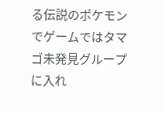る伝説のポケモンでゲームではタマゴ未発見グループに入れ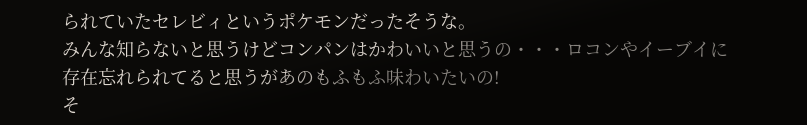られていたセレビィというポケモンだったそうな。
みんな知らないと思うけどコンパンはかわいいと思うの・・・ロコンやイーブイに存在忘れられてると思うがあのもふもふ味わいたいの!
そ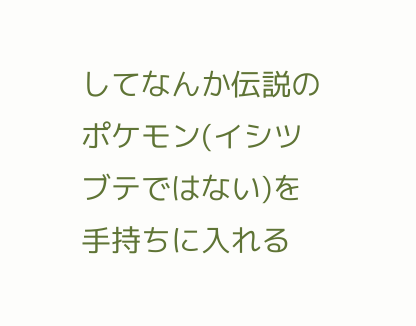してなんか伝説のポケモン(イシツブテではない)を手持ちに入れる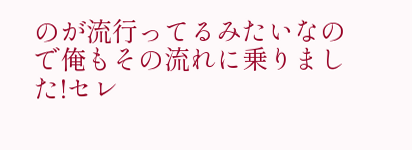のが流行ってるみたいなので俺もその流れに乗りました!セレ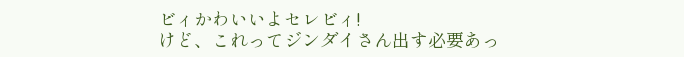ビィかわいいよセレビィ!
けど、これってジンダイさん出す必要あっ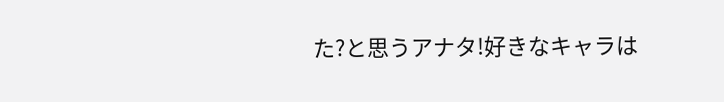た?と思うアナタ!好きなキャラは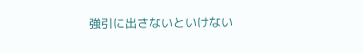強引に出さないといけない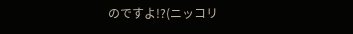のですよ!?(ニッコリ